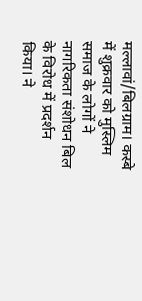मल्लावां/बिलग्राम। कस्बे में शुक्रवार को मुस्लिम समाज के लोगों ने नागरिकता संशोधन बिल के विरोध में प्रदर्शन किया। ने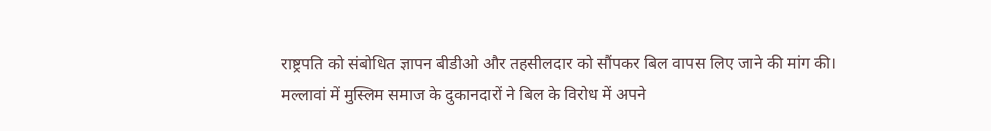राष्ट्रपति को संबोधित ज्ञापन बीडीओ और तहसीलदार को सौंपकर बिल वापस लिए जाने की मांग की।
मल्लावां में मुस्लिम समाज के दुकानदारों ने बिल के विरोध में अपने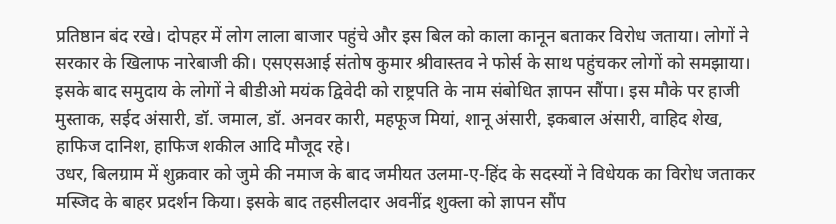प्रतिष्ठान बंद रखे। दोपहर में लोग लाला बाजार पहुंचे और इस बिल को काला कानून बताकर विरोध जताया। लोगों ने सरकार के खिलाफ नारेबाजी की। एसएसआई संतोष कुमार श्रीवास्तव ने फोर्स के साथ पहुंचकर लोगों को समझाया। इसके बाद समुदाय के लोगों ने बीडीओ मयंक द्विवेदी को राष्ट्रपति के नाम संबोधित ज्ञापन सौंपा। इस मौके पर हाजी मुस्ताक, सईद अंसारी, डॉ. जमाल, डॉ. अनवर कारी, महफूज मियां, शानू अंसारी, इकबाल अंसारी, वाहिद शेख, हाफिज दानिश, हाफिज शकील आदि मौजूद रहे।
उधर, बिलग्राम में शुक्रवार को जुमे की नमाज के बाद जमीयत उलमा-ए-हिंद के सदस्यों ने विधेयक का विरोध जताकर मस्जिद के बाहर प्रदर्शन किया। इसके बाद तहसीलदार अवनींद्र शुक्ला को ज्ञापन सौंप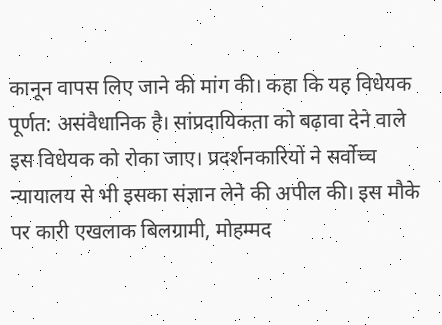कानून वापस लिए जाने की मांग की। कहा कि यह विधेयक पूर्णत: असंवैधानिक है। सांप्रदायिकता को बढ़ावा देने वाले इस विधेयक को रोका जाए। प्रदर्शनकारियों ने सर्वोच्च न्यायालय से भी इसका संज्ञान लेने की अपील की। इस मौके पर कारी एखलाक बिलग्रामी, मोहम्मद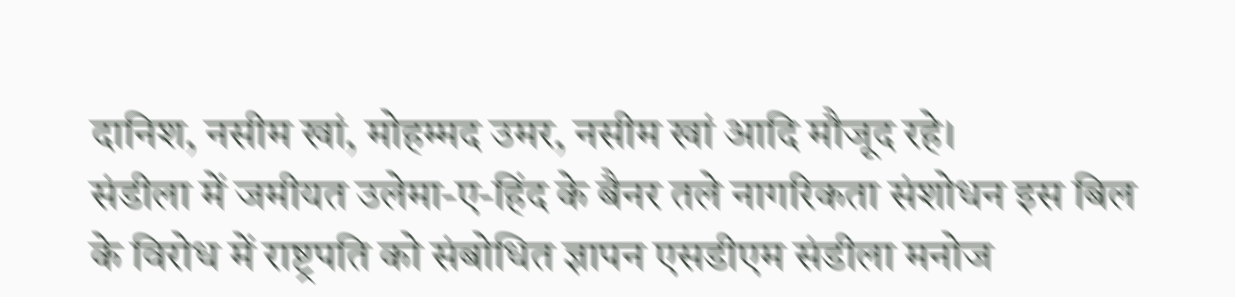दानिश, नसीम खां, मोहम्मद उमर, नसीम खां आदि मौजूद रहे।
संडीला में जमीयत उलेमा-ए-हिंद के बैनर तले नागरिकता संशोधन इस बिल के विरोध में राष्ट्रपति को संबोधित ज्ञापन एसडीएम संडीला मनोज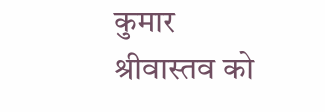कुमार श्रीवास्तव को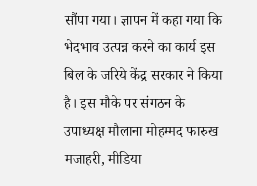सौंपा गया। ज्ञापन में कहा गया कि भेदभाव उत्पन्न करने का कार्य इस बिल के जरिये केंद्र सरकार ने किया है। इस मौके पर संगठन के उपाध्यक्ष मौलाना मोहम्मद फारुख मजाहरी, मीडिया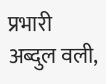प्रभारी अब्दुल वली,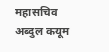महासचिव अब्दुल कयूम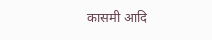कासमी आदि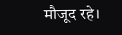मौजूद रहे।